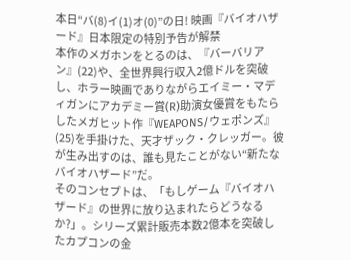本日“バ(8)イ(1)オ(0)”の日! 映画『バイオハザード』日本限定の特別予告が解禁
本作のメガホンをとるのは、『バーバリアン』(22)や、全世界興行収入2億ドルを突破し、ホラー映画でありながらエイミー・マディガンにアカデミー賞(R)助演女優賞をもたらしたメガヒット作『WEAPONS/ウェポンズ』(25)を手掛けた、天才ザック・クレッガー。彼が生み出すのは、誰も見たことがない“新たなバイオハザード”だ。
そのコンセプトは、「もしゲーム『バイオハザード』の世界に放り込まれたらどうなるか?」。シリーズ累計販売本数2億本を突破したカプコンの金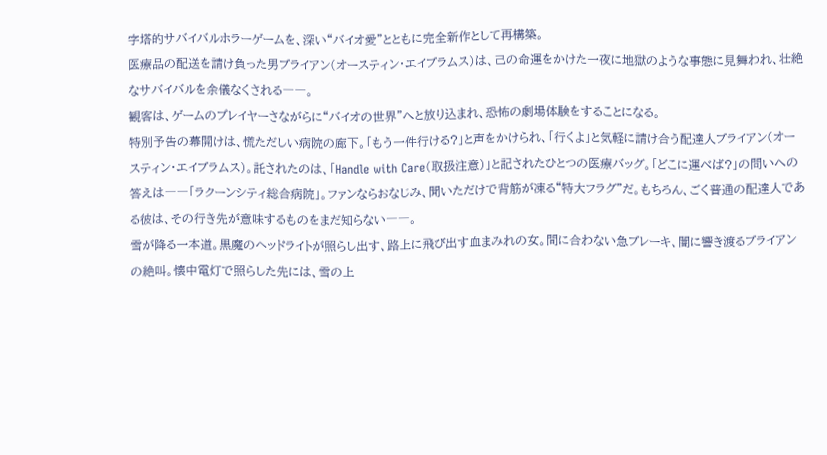字塔的サバイバルホラーゲームを、深い“バイオ愛”とともに完全新作として再構築。
医療品の配送を請け負った男ブライアン(オースティン・エイブラムス)は、己の命運をかけた一夜に地獄のような事態に見舞われ、壮絶なサバイバルを余儀なくされる――。
観客は、ゲームのプレイヤーさながらに“バイオの世界”へと放り込まれ、恐怖の劇場体験をすることになる。
特別予告の幕開けは、慌ただしい病院の廊下。「もう一件行ける?」と声をかけられ、「行くよ」と気軽に請け合う配達人ブライアン(オースティン・エイブラムス)。託されたのは、「Handle with Care(取扱注意)」と記されたひとつの医療バッグ。「どこに運べば?」の問いへの答えは――「ラクーンシティ総合病院」。ファンならおなじみ、聞いただけで背筋が凍る“特大フラグ”だ。もちろん、ごく普通の配達人である彼は、その行き先が意味するものをまだ知らない――。
雪が降る一本道。黒魔のヘッドライトが照らし出す、路上に飛び出す血まみれの女。間に合わない急ブレーキ、闇に響き渡るブライアンの絶叫。懐中電灯で照らした先には、雪の上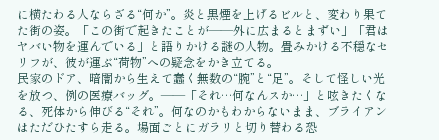に横たわる人ならざる“何か”。炎と黒煙を上げるビルと、変わり果てた街の姿。「この街で起きたことが――外に広まるとまずい」「君はヤバい物を運んでいる」と語りかける謎の人物。畳みかける不穏なセリフが、彼が運ぶ“荷物”への疑念をかき立てる。
民家のドア、暗闇から生えて蠢く無数の“腕”と“足”。そして怪しい光を放つ、例の医療バッグ。――「それ…何なんスか…」と呟きたくなる、死体から伸びる“それ”。何なのかもわからないまま、ブライアンはただひたすら走る。場面ごとにガラリと切り替わる恐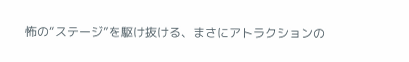怖の“ステージ”を駆け抜ける、まさにアトラクションの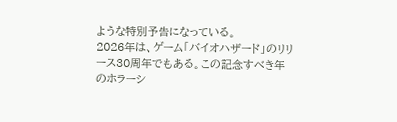ような特別予告になっている。
2026年は、ゲーム「バイオハザード」のリリース30周年でもある。この記念すべき年のホラーシ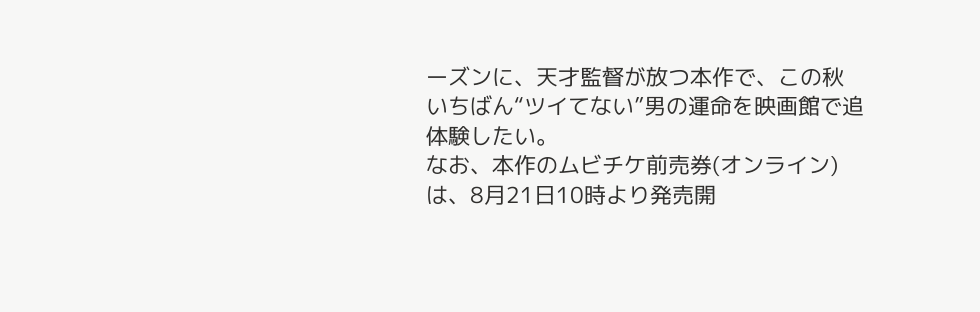ーズンに、天才監督が放つ本作で、この秋いちばん“ツイてない”男の運命を映画館で追体験したい。
なお、本作のムビチケ前売券(オンライン)は、8月21日10時より発売開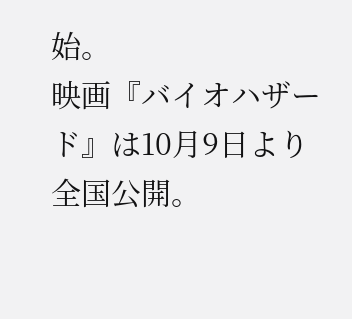始。
映画『バイオハザード』は10月9日より全国公開。